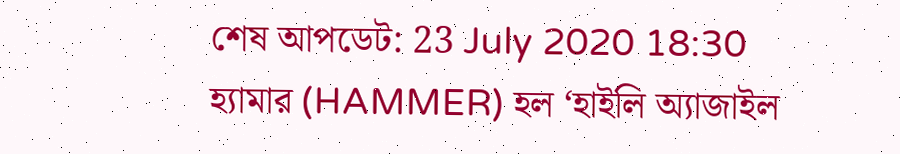শেষ আপডেট: 23 July 2020 18:30
হ্যামার (HAMMER) হল ‘হাইলি অ্যাজাইল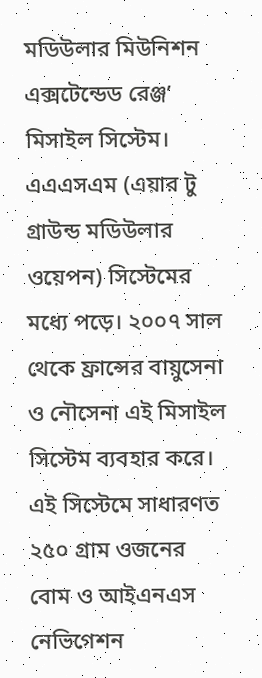মডিউলার মিউনিশন এক্সটেন্ডেড রেঞ্জ’ মিসাইল সিস্টেম। এএএসএম (এয়ার টু গ্রাউন্ড মডিউলার ওয়েপন) সিস্টেমের মধ্যে পড়ে। ২০০৭ সাল থেকে ফ্রান্সের বায়ুসেনা ও নৌসেনা এই মিসাইল সিস্টেম ব্যবহার করে। এই সিস্টেমে সাধারণত ২৫০ গ্রাম ওজনের বোম ও আইএনএস নেভিগেশন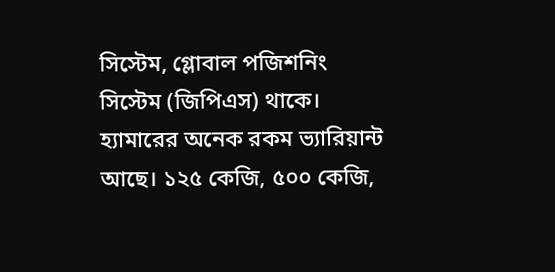সিস্টেম, গ্লোবাল পজিশনিং সিস্টেম (জিপিএস) থাকে। হ্যামারের অনেক রকম ভ্যারিয়ান্ট আছে। ১২৫ কেজি, ৫০০ কেজি,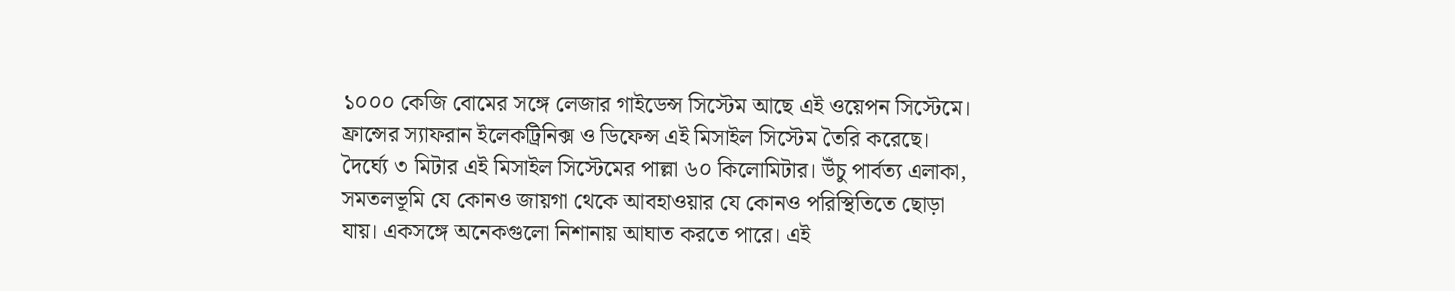১০০০ কেজি বোমের সঙ্গে লেজার গাইডেন্স সিস্টেম আছে এই ওয়েপন সিস্টেমে। ফ্রান্সের স্যাফরান ইলেকট্রিনিক্স ও ডিফেন্স এই মিসাইল সিস্টেম তৈরি করেছে।
দৈর্ঘ্যে ৩ মিটার এই মিসাইল সিস্টেমের পাল্লা ৬০ কিলোমিটার। উঁচু পার্বত্য এলাকা, সমতলভূমি যে কোনও জায়গা থেকে আবহাওয়ার যে কোনও পরিস্থিতিতে ছোড়া যায়। একসঙ্গে অনেকগুলো নিশানায় আঘাত করতে পারে। এই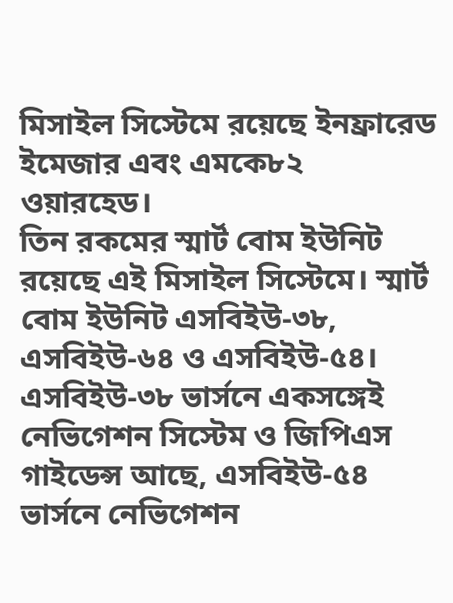মিসাইল সিস্টেমে রয়েছে ইনফ্রারেড ইমেজার এবং এমকে৮২ ওয়ারহেড।
তিন রকমের স্মার্ট বোম ইউনিট রয়েছে এই মিসাইল সিস্টেমে। স্মার্ট বোম ইউনিট এসবিইউ-৩৮, এসবিইউ-৬৪ ও এসবিইউ-৫৪। এসবিইউ-৩৮ ভার্সনে একসঙ্গেই নেভিগেশন সিস্টেম ও জিপিএস গাইডেন্স আছে, এসবিইউ-৫৪ ভার্সনে নেভিগেশন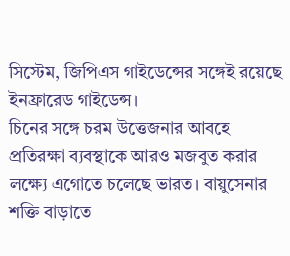সিস্টেম, জিপিএস গাইডেন্সের সঙ্গেই রয়েছে ইনফ্রারেড গাইডেন্স।
চিনের সঙ্গে চরম উত্তেজনার আবহে প্রতিরক্ষা ব্যবস্থাকে আরও মজবুত করার লক্ষ্যে এগোতে চলেছে ভারত। বায়ুসেনার শক্তি বাড়াতে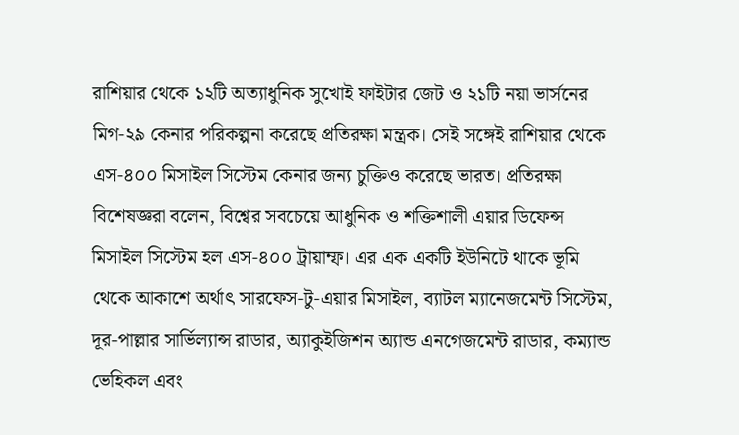রাশিয়ার থেকে ১২টি অত্যাধুনিক সুখোই ফাইটার জেট ও ২১টি নয়া ভার্সনের মিগ-২৯ কেনার পরিকল্পনা করেছে প্রতিরক্ষা মন্ত্রক। সেই সঙ্গেই রাশিয়ার থেকে এস-৪০০ মিসাইল সিস্টেম কেনার জন্য চুক্তিও করেছে ভারত। প্রতিরক্ষা বিশেষজ্ঞরা বলেন, বিশ্বের সবচেয়ে আধুনিক ও শক্তিশালী এয়ার ডিফেন্স মিসাইল সিস্টেম হল এস-৪০০ ট্রায়াম্ফ। এর এক একটি ইউনিটে থাকে ভূমি থেকে আকাশে অর্থাৎ সারফেস-টু-এয়ার মিসাইল, ব্যাটল ম্যানেজমেন্ট সিস্টেম, দূর-পাল্লার সার্ভিল্যান্স রাডার, অ্যাকুইজিশন অ্যান্ড এনগেজমেন্ট রাডার, কম্যান্ড ভেহিকল এবং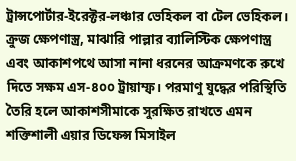ট্রান্সপোর্টার-ইরেক্টর-লঞ্চার ভেহিকল বা টেল ভেহিকল। ক্রুজ ক্ষেপণাস্ত্র, মাঝারি পাল্লার ব্যালিস্টিক ক্ষেপণাস্ত্র এবং আকাশপথে আসা নানা ধরনের আক্রমণকে রুখে দিতে সক্ষম এস-৪০০ ট্রায়াম্ফ। পরমাণু যুদ্ধের পরিস্থিতি তৈরি হলে আকাশসীমাকে সুরক্ষিত রাখতে এমন শক্তিশালী এয়ার ডিফেন্স মিসাইল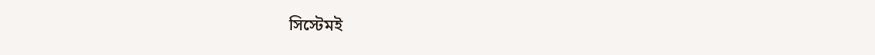সিস্টেমই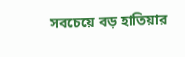সবচেয়ে বড় হাতিয়ার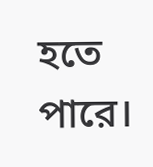হতে পারে।